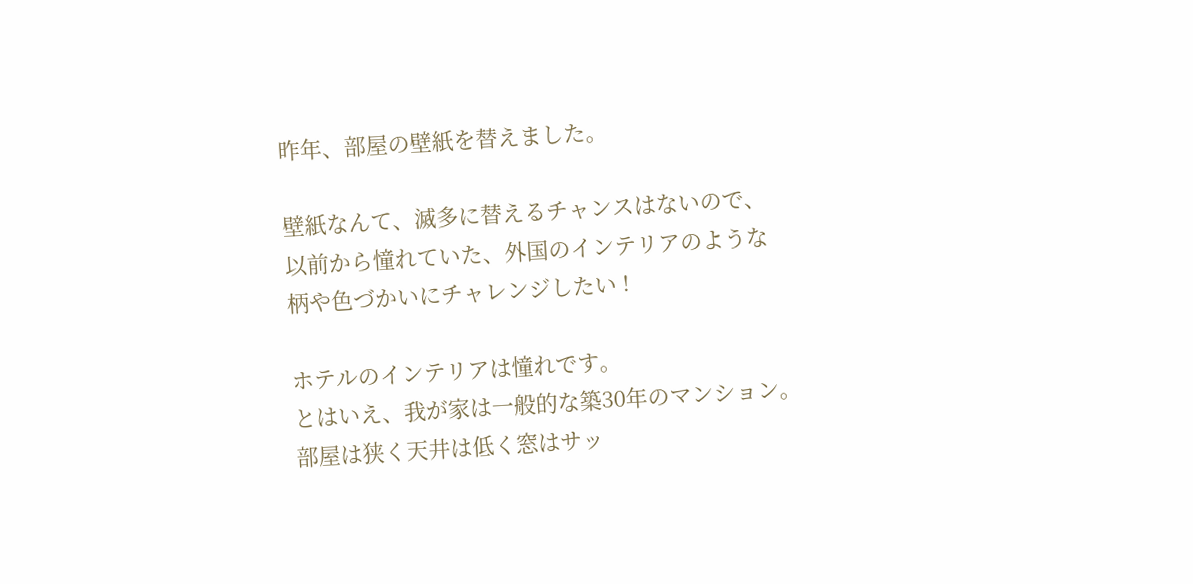昨年、部屋の壁紙を替えました。

壁紙なんて、滅多に替えるチャンスはないので、
以前から憧れていた、外国のインテリアのような
柄や色づかいにチャレンジしたい !

ホテルのインテリアは憧れです。
とはいえ、我が家は一般的な築30年のマンション。
部屋は狭く天井は低く窓はサッ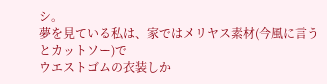シ。
夢を見ている私は、家ではメリヤス素材(今風に言うとカットソー)で
ウエストゴムの衣装しか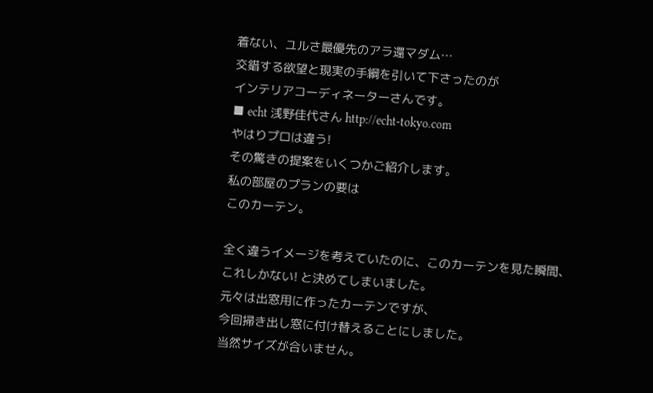着ない、ユルさ最優先のアラ還マダム…
交錯する欲望と現実の手綱を引いて下さったのが
インテリアコーディネーターさんです。
■ echt 浅野佳代さん http://echt-tokyo.com
やはりプロは違う!
その驚きの提案をいくつかご紹介します。
私の部屋のプランの要は
このカーテン。

全く違うイメージを考えていたのに、このカーテンを見た瞬間、
これしかない! と決めてしまいました。
元々は出窓用に作ったカーテンですが、
今回掃き出し窓に付け替えることにしました。
当然サイズが合いません。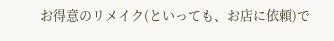お得意のリメイク(といっても、お店に依頼)で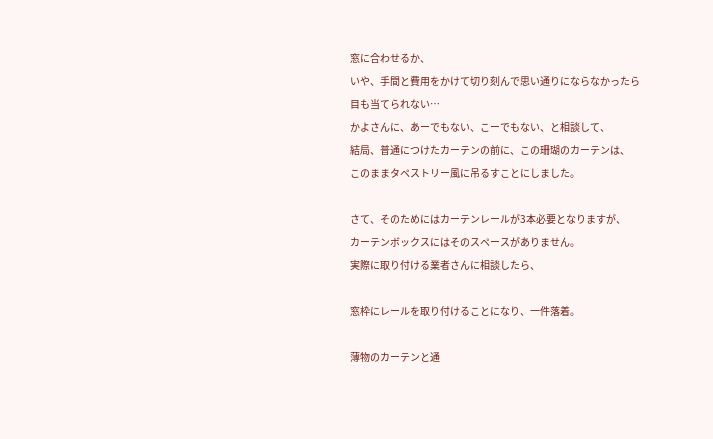窓に合わせるか、
いや、手間と費用をかけて切り刻んで思い通りにならなかったら
目も当てられない…
かよさんに、あーでもない、こーでもない、と相談して、
結局、普通につけたカーテンの前に、この珊瑚のカーテンは、
このままタペストリー風に吊るすことにしました。

さて、そのためにはカーテンレールが3本必要となりますが、
カーテンボックスにはそのスペースがありません。
実際に取り付ける業者さんに相談したら、

窓枠にレールを取り付けることになり、一件落着。

薄物のカーテンと通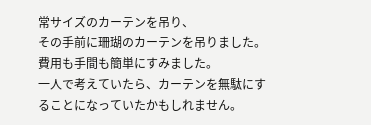常サイズのカーテンを吊り、
その手前に珊瑚のカーテンを吊りました。
費用も手間も簡単にすみました。
一人で考えていたら、カーテンを無駄にすることになっていたかもしれません。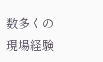数多くの現場経験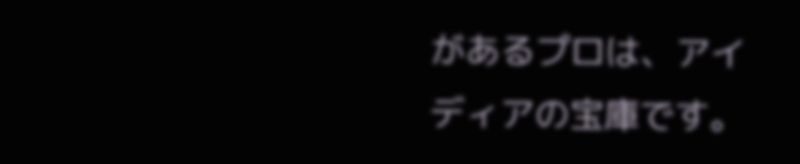があるプロは、アイディアの宝庫です。